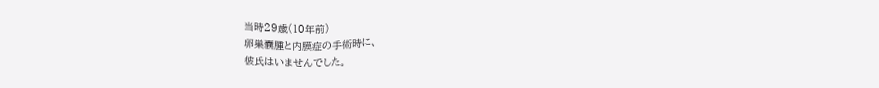当時29歳(10年前)
卵巣嚢腫と内膜症の手術時に、
彼氏はいませんでした。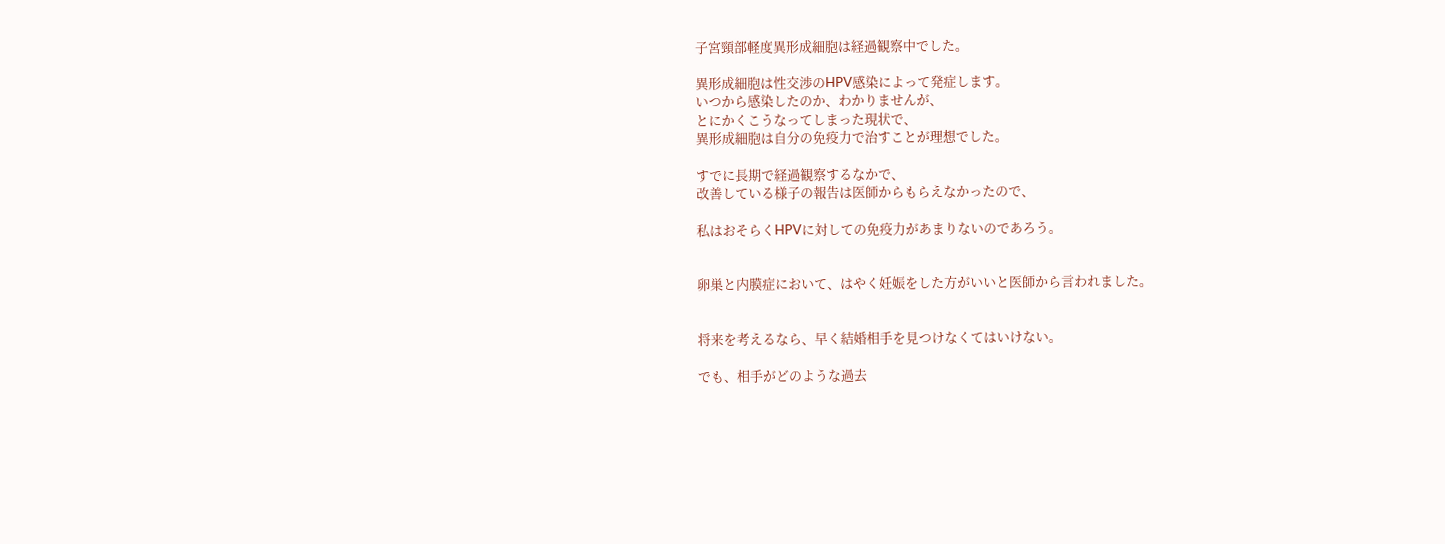子宮頸部軽度異形成細胞は経過観察中でした。

異形成細胞は性交渉のHPV感染によって発症します。
いつから感染したのか、わかりませんが、
とにかくこうなってしまった現状で、
異形成細胞は自分の免疫力で治すことが理想でした。

すでに長期で経過観察するなかで、
改善している様子の報告は医師からもらえなかったので、

私はおそらくHPVに対しての免疫力があまりないのであろう。


卵巣と内膜症において、はやく妊娠をした方がいいと医師から言われました。


将来を考えるなら、早く結婚相手を見つけなくてはいけない。

でも、相手がどのような過去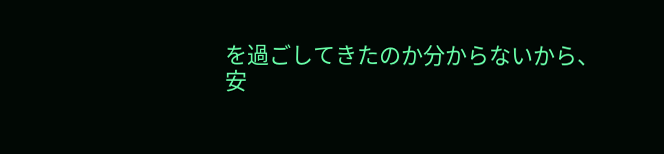を過ごしてきたのか分からないから、
安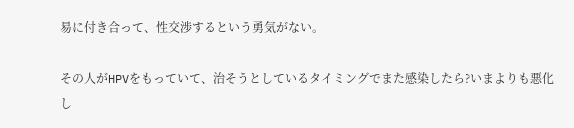易に付き合って、性交渉するという勇気がない。

その人がHPVをもっていて、治そうとしているタイミングでまた感染したら?いまよりも悪化し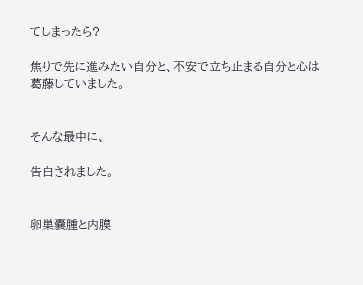てしまったら?

焦りで先に進みたい自分と、不安で立ち止まる自分と心は葛藤していました。


そんな最中に、

告白されました。


卵巣嚢腫と内膜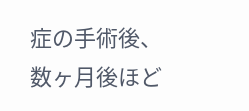症の手術後、
数ヶ月後ほど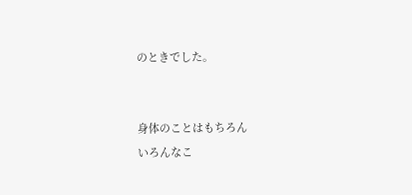のときでした。


身体のことはもちろん
いろんなこ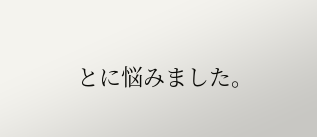とに悩みました。